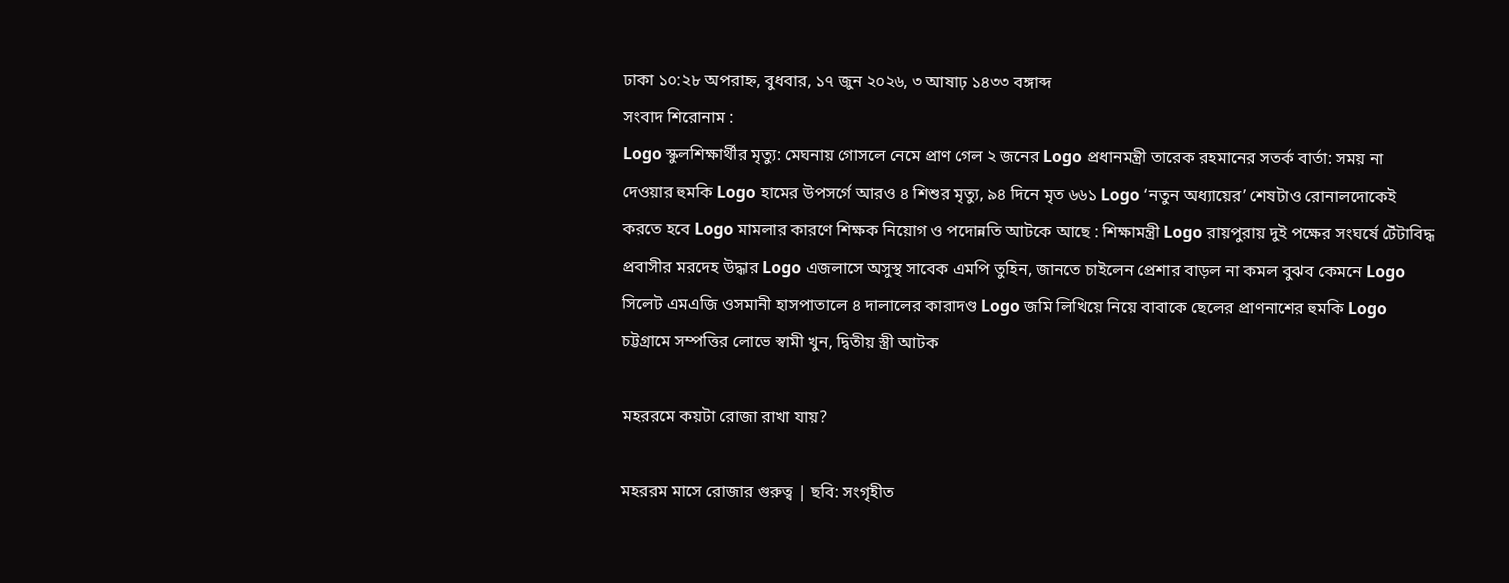ঢাকা ১০:২৮ অপরাহ্ন, বুধবার, ১৭ জুন ২০২৬, ৩ আষাঢ় ১৪৩৩ বঙ্গাব্দ
সংবাদ শিরোনাম :
Logo স্কুলশিক্ষার্থীর মৃত্যু: মেঘনায় গোসলে নেমে প্রাণ গেল ২ জনের Logo প্রধানমন্ত্রী তারেক রহমানের সতর্ক বার্তা: সময় না দেওয়ার হুমকি Logo হামের উপসর্গে আরও ৪ শিশুর মৃত্যু, ৯৪ দিনে মৃত ৬৬১ Logo ‘নতুন অধ্যায়ের’ শেষটাও রোনালদোকেই করতে হবে Logo মামলার কারণে শিক্ষক নিয়োগ ও পদোন্নতি আটকে আছে : শিক্ষামন্ত্রী Logo রায়পুরায় দুই পক্ষের সংঘর্ষে টেঁটাবিদ্ধ প্রবাসীর মরদেহ উদ্ধার Logo এজলাসে অসুস্থ সাবেক এমপি তুহিন, জানতে চাইলেন প্রেশার বাড়ল না কমল বুঝব কেমনে Logo সিলেট এমএজি ওসমানী হাসপাতালে ৪ দালালের কারাদণ্ড Logo জমি লিখিয়ে নিয়ে বাবাকে ছেলের প্রাণনাশের হুমকি Logo চট্টগ্রামে সম্পত্তির লোভে স্বামী খুন, দ্বিতীয় স্ত্রী আটক

মহররমে কয়টা রোজা রাখা যায়?

মহররম মাসে রোজার গুরুত্ব | ছবি: সংগৃহীত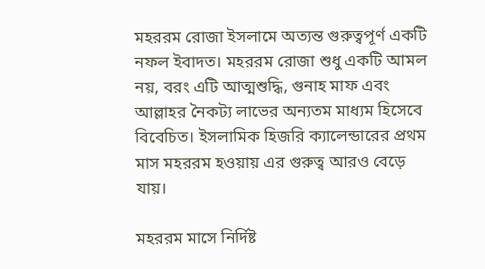মহররম রোজা ইসলামে অত্যন্ত গুরুত্বপূর্ণ একটি নফল ইবাদত। মহররম রোজা শুধু একটি আমল নয়, বরং এটি আত্মশুদ্ধি, গুনাহ মাফ এবং আল্লাহর নৈকট্য লাভের অন্যতম মাধ্যম হিসেবে বিবেচিত। ইসলামিক হিজরি ক্যালেন্ডারের প্রথম মাস মহররম হওয়ায় এর গুরুত্ব আরও বেড়ে যায়।

মহররম মাসে নির্দিষ্ট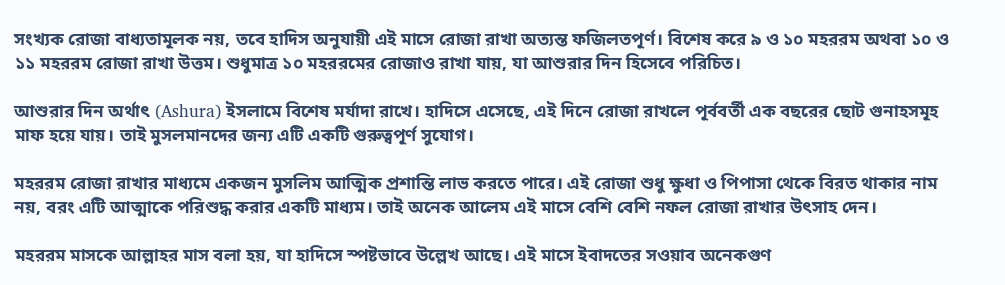সংখ্যক রোজা বাধ্যতামূলক নয়, তবে হাদিস অনুযায়ী এই মাসে রোজা রাখা অত্যন্ত ফজিলতপূর্ণ। বিশেষ করে ৯ ও ১০ মহররম অথবা ১০ ও ১১ মহররম রোজা রাখা উত্তম। শুধুমাত্র ১০ মহররমের রোজাও রাখা যায়, যা আশুরার দিন হিসেবে পরিচিত।

আশুরার দিন অর্থাৎ (Ashura) ইসলামে বিশেষ মর্যাদা রাখে। হাদিসে এসেছে, এই দিনে রোজা রাখলে পূর্ববর্তী এক বছরের ছোট গুনাহসমূহ মাফ হয়ে যায়। তাই মুসলমানদের জন্য এটি একটি গুরুত্বপূর্ণ সুযোগ।

মহররম রোজা রাখার মাধ্যমে একজন মুসলিম আত্মিক প্রশান্তি লাভ করতে পারে। এই রোজা শুধু ক্ষুধা ও পিপাসা থেকে বিরত থাকার নাম নয়, বরং এটি আত্মাকে পরিশুদ্ধ করার একটি মাধ্যম। তাই অনেক আলেম এই মাসে বেশি বেশি নফল রোজা রাখার উৎসাহ দেন।

মহররম মাসকে আল্লাহর মাস বলা হয়, যা হাদিসে স্পষ্টভাবে উল্লেখ আছে। এই মাসে ইবাদতের সওয়াব অনেকগুণ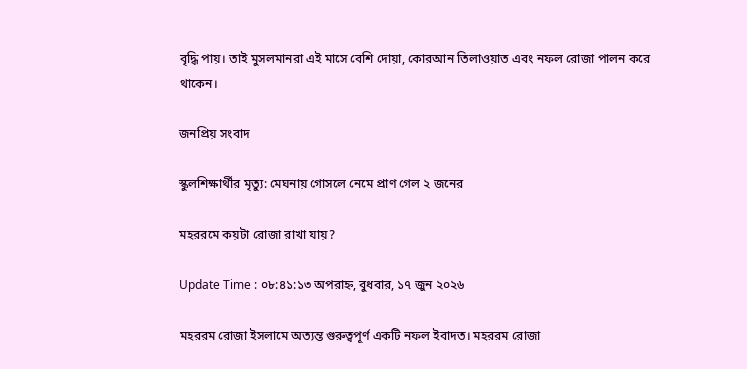বৃদ্ধি পায়। তাই মুসলমানরা এই মাসে বেশি দোয়া, কোরআন তিলাওয়াত এবং নফল রোজা পালন করে থাকেন।

জনপ্রিয় সংবাদ

স্কুলশিক্ষার্থীর মৃত্যু: মেঘনায় গোসলে নেমে প্রাণ গেল ২ জনের

মহররমে কয়টা রোজা রাখা যায়?

Update Time : ০৮:৪১:১৩ অপরাহ্ন, বুধবার, ১৭ জুন ২০২৬

মহররম রোজা ইসলামে অত্যন্ত গুরুত্বপূর্ণ একটি নফল ইবাদত। মহররম রোজা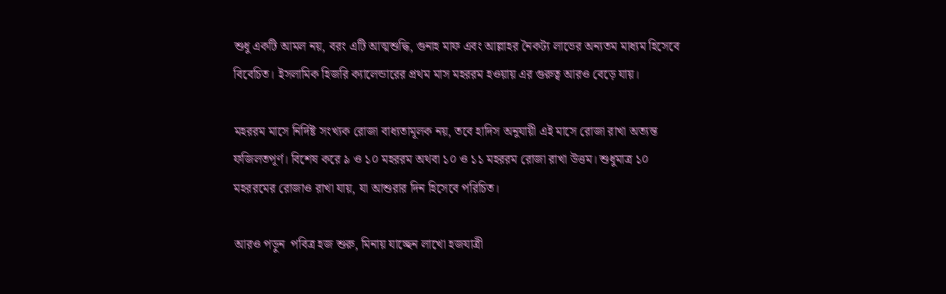শুধু একটি আমল নয়, বরং এটি আত্মশুদ্ধি, গুনাহ মাফ এবং আল্লাহর নৈকট্য লাভের অন্যতম মাধ্যম হিসেবে বিবেচিত। ইসলামিক হিজরি ক্যালেন্ডারের প্রথম মাস মহররম হওয়ায় এর গুরুত্ব আরও বেড়ে যায়।

মহররম মাসে নির্দিষ্ট সংখ্যক রোজা বাধ্যতামূলক নয়, তবে হাদিস অনুযায়ী এই মাসে রোজা রাখা অত্যন্ত ফজিলতপূর্ণ। বিশেষ করে ৯ ও ১০ মহররম অথবা ১০ ও ১১ মহররম রোজা রাখা উত্তম। শুধুমাত্র ১০ মহররমের রোজাও রাখা যায়, যা আশুরার দিন হিসেবে পরিচিত।

আরও পড়ুন  পবিত্র হজ শুরু, মিনায় যাচ্ছেন লাখো হজযাত্রী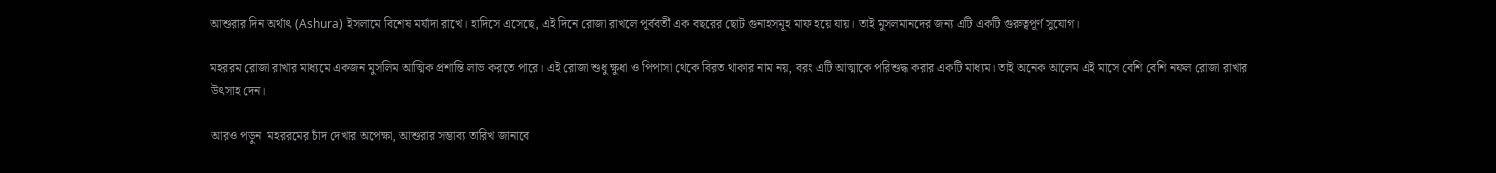আশুরার দিন অর্থাৎ (Ashura) ইসলামে বিশেষ মর্যাদা রাখে। হাদিসে এসেছে, এই দিনে রোজা রাখলে পূর্ববর্তী এক বছরের ছোট গুনাহসমূহ মাফ হয়ে যায়। তাই মুসলমানদের জন্য এটি একটি গুরুত্বপূর্ণ সুযোগ।

মহররম রোজা রাখার মাধ্যমে একজন মুসলিম আত্মিক প্রশান্তি লাভ করতে পারে। এই রোজা শুধু ক্ষুধা ও পিপাসা থেকে বিরত থাকার নাম নয়, বরং এটি আত্মাকে পরিশুদ্ধ করার একটি মাধ্যম। তাই অনেক আলেম এই মাসে বেশি বেশি নফল রোজা রাখার উৎসাহ দেন।

আরও পড়ুন  মহররমের চাঁদ দেখার অপেক্ষা, আশুরার সম্ভাব্য তারিখ জানাবে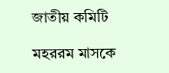জাতীয় কমিটি

মহররম মাসকে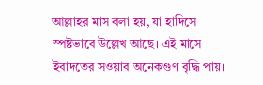আল্লাহর মাস বলা হয়, যা হাদিসে স্পষ্টভাবে উল্লেখ আছে। এই মাসে ইবাদতের সওয়াব অনেকগুণ বৃদ্ধি পায়।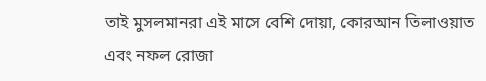তাই মুসলমানরা এই মাসে বেশি দোয়া, কোরআন তিলাওয়াত এবং নফল রোজা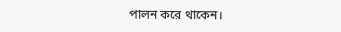পালন করে থাকেন।